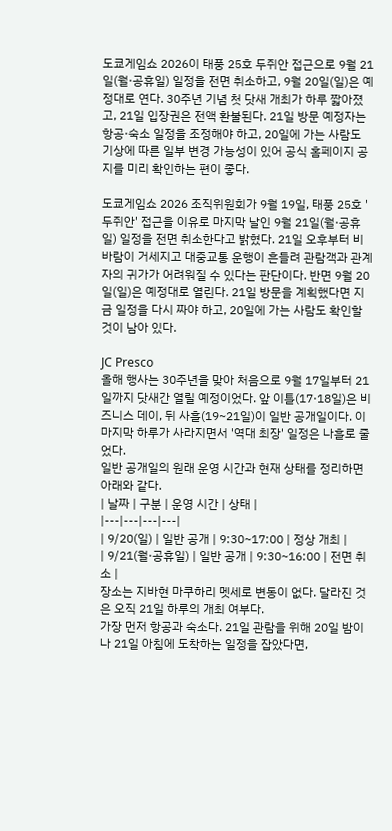도쿄게임쇼 2026이 태풍 25호 두쥐안 접근으로 9월 21일(월·공휴일) 일정을 전면 취소하고, 9월 20일(일)은 예정대로 연다. 30주년 기념 첫 닷새 개최가 하루 짧아졌고, 21일 입장권은 전액 환불된다. 21일 방문 예정자는 항공·숙소 일정을 조정해야 하고, 20일에 가는 사람도 기상에 따른 일부 변경 가능성이 있어 공식 홈페이지 공지를 미리 확인하는 편이 좋다.

도쿄게임쇼 2026 조직위원회가 9월 19일, 태풍 25호 '두쥐안' 접근을 이유로 마지막 날인 9월 21일(월·공휴일) 일정을 전면 취소한다고 밝혔다. 21일 오후부터 비바람이 거세지고 대중교통 운행이 흔들려 관람객과 관계자의 귀가가 어려워질 수 있다는 판단이다. 반면 9월 20일(일)은 예정대로 열린다. 21일 방문을 계획했다면 지금 일정을 다시 짜야 하고, 20일에 가는 사람도 확인할 것이 남아 있다.

JC Presco
올해 행사는 30주년을 맞아 처음으로 9월 17일부터 21일까지 닷새간 열릴 예정이었다. 앞 이틀(17·18일)은 비즈니스 데이, 뒤 사흘(19~21일)이 일반 공개일이다. 이 마지막 하루가 사라지면서 '역대 최장' 일정은 나흘로 줄었다.
일반 공개일의 원래 운영 시간과 현재 상태를 정리하면 아래와 같다.
| 날짜 | 구분 | 운영 시간 | 상태 |
|---|---|---|---|
| 9/20(일) | 일반 공개 | 9:30~17:00 | 정상 개최 |
| 9/21(월·공휴일) | 일반 공개 | 9:30~16:00 | 전면 취소 |
장소는 지바현 마쿠하리 멧세로 변동이 없다. 달라진 것은 오직 21일 하루의 개최 여부다.
가장 먼저 항공과 숙소다. 21일 관람을 위해 20일 밤이나 21일 아침에 도착하는 일정을 잡았다면,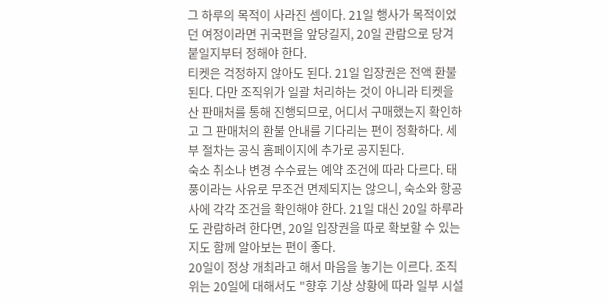그 하루의 목적이 사라진 셈이다. 21일 행사가 목적이었던 여정이라면 귀국편을 앞당길지, 20일 관람으로 당겨 붙일지부터 정해야 한다.
티켓은 걱정하지 않아도 된다. 21일 입장권은 전액 환불된다. 다만 조직위가 일괄 처리하는 것이 아니라 티켓을 산 판매처를 통해 진행되므로, 어디서 구매했는지 확인하고 그 판매처의 환불 안내를 기다리는 편이 정확하다. 세부 절차는 공식 홈페이지에 추가로 공지된다.
숙소 취소나 변경 수수료는 예약 조건에 따라 다르다. 태풍이라는 사유로 무조건 면제되지는 않으니, 숙소와 항공사에 각각 조건을 확인해야 한다. 21일 대신 20일 하루라도 관람하려 한다면, 20일 입장권을 따로 확보할 수 있는지도 함께 알아보는 편이 좋다.
20일이 정상 개최라고 해서 마음을 놓기는 이르다. 조직위는 20일에 대해서도 "향후 기상 상황에 따라 일부 시설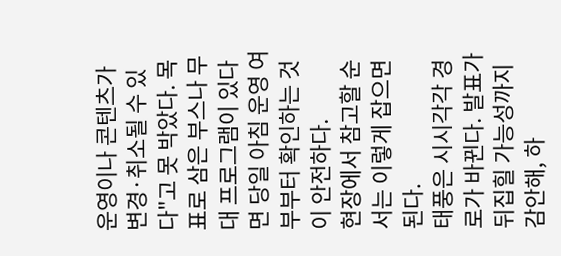운영이나 콘텐츠가 변경·취소될 수 있다"고 못 박았다. 목표로 삼은 부스나 무대 프로그램이 있다면 당일 아침 운영 여부부터 확인하는 것이 안전하다.
현장에서 참고할 순서는 이렇게 잡으면 된다.
태풍은 시시각각 경로가 바뀐다. 발표가 뒤집힐 가능성까지 감안해, 하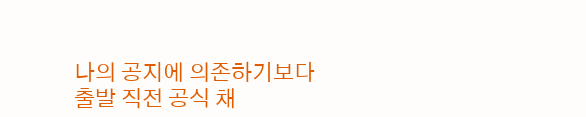나의 공지에 의존하기보다 출발 직전 공식 채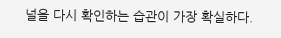널을 다시 확인하는 습관이 가장 확실하다.